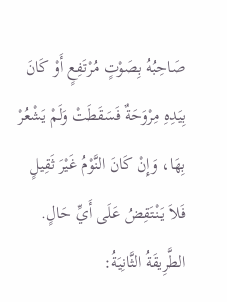صَاحِبُهُ بِصَوْتٍ مُرْتَفِعٍ أَوْ كَانَ بِيَدِهِ مِرْوَحَةٌ فَسَقَطَتْ وَلَمْ يَشْعُرْ بِهَا، وَإِنْ كَانَ النَّوْمُ غَيْرَ ثَقِيلٍ فَلاَ يَنْتَقِضُ عَلَى أَيِّ حَالٍ.
الطَّرِيقَةُ الثَّانِيَةُ: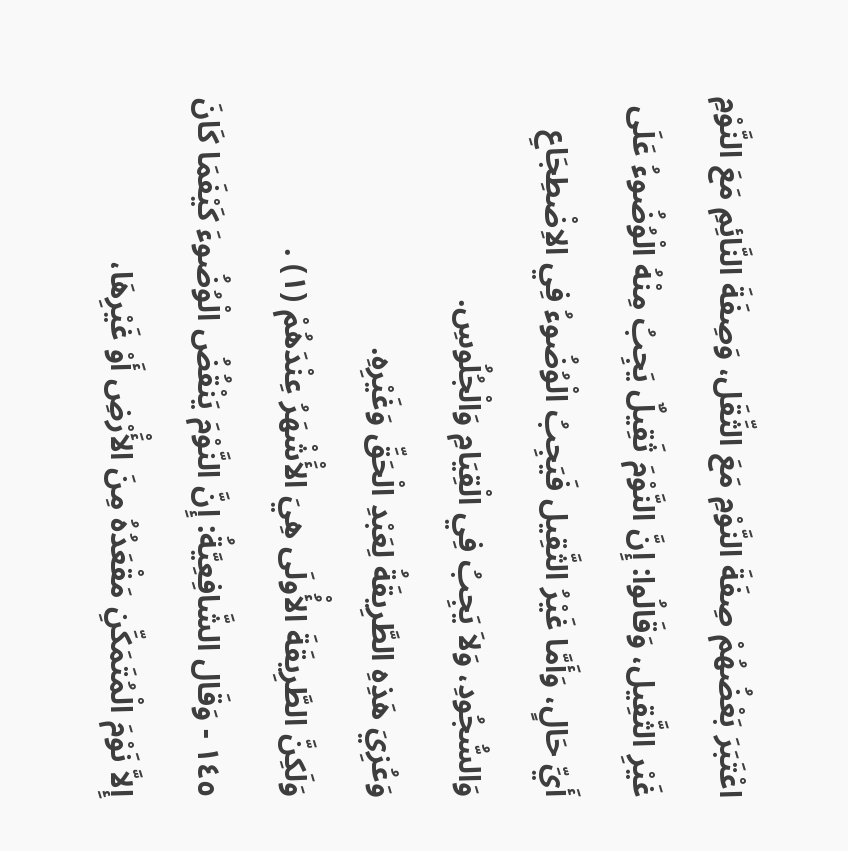اعْتَبَرَ بَعْضُهُمْ صِفَةَ النَّوْمِ مَعَ الثِّقَل، وَصِفَةَ النَّائِمِ مَعَ النَّوْمِ غَيْرِ الثَّقِيل، وَقَالُوا: إِنَّ النَّوْمَ ثَقِيلٌ يَجِبُ مِنْهُ الْوُضُوءُ عَلَى أَيِّ حَالٍ، وَأَمَّا غَيْرُ الثَّقِيل فَيَجِبُ الْوُضُوءُ فِي الاِضْطِجَاعِ وَالسُّجُودِ، وَلاَ يَجِبُ فِي الْقِيَامِ وَالْجُلُوسِ.
وَعُزِيَ هَذِهِ الطَّرِيقَةُ لِعَبْدِ الْحَقِّ وَغَيْرِهِ.
وَلَكِنَّ الطَّرِيقَةَ الأُْولَى هِيَ الأَْشْهَرُ عِنْدَهُمْ (١) .
١٤٥ - وَقَال الشَّافِعِيَّةُ: إِنَّ النَّوْمَ يَنْقُضُ الْوُضُوءَ كَيْفَمَا كَانَ إِلاَّ نَوْمَ الْمُتَمَكِّنِ مَقْعَدُهُ مِنَ الأَْرْضِ أَوْ غَيْرِهَا،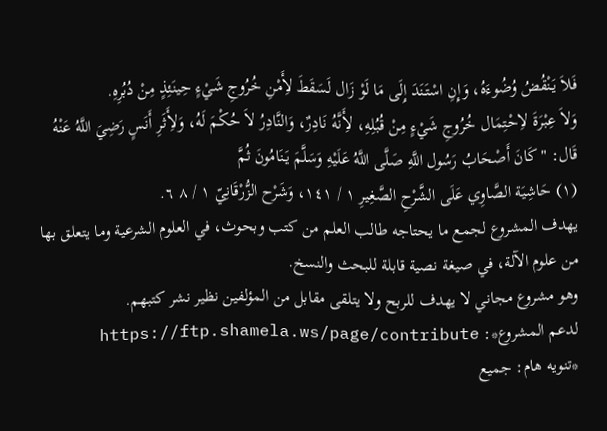فَلاَ يَنْقُضُ وُضُوءَهُ، وَإِنِ اسْتَنَدَ إِلَى مَا لَوْ زَال لَسَقَطَ لأَِمْنِ خُرُوجِ شَيْءٍ حِينَئِذٍ مِنْ دُبُرِهِ.
وَلاَ عِبْرَةَ لاِحْتِمَال خُرُوجِ شَيْءٍ مِنْ قُبُلِهِ، لأَِنَّهُ نَادِرٌ، وَالنَّادِرُ لاَ حُكْمَ لَهُ، وَلأَِثَرِ أَنَسٍ رَضِيَ اللَّهُ عَنْهُ قَال: " كَانَ أَصْحَابُ رَسُول اللَّهِ صَلَّى اللَّهُ عَلَيْهِ وَسَلَّمَ يَنَامُونَ ثُمَّ
(١) حَاشِيَة الصَّاوِي عَلَى الشَّرْحِ الصَّغِيرِ ١ / ١٤١، وَشَرْح الزُّرْقَانِيّ ١ / ٨ ٦.
يهدف المشروع لجمع ما يحتاجه طالب العلم من كتب وبحوث، في العلوم الشرعية وما يتعلق بها من علوم الآلة، في صيغة نصية قابلة للبحث والنسخ.
وهو مشروع مجاني لا يهدف للربح ولا يتلقى مقابل من المؤلفين نظير نشر كتبهم.
لدعم المشروع*: https://ftp.shamela.ws/page/contribute
*تنويه هام: جميع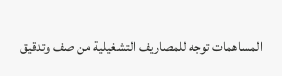المساهمات توجه للمصاريف التشغيلية من صف وتدقيق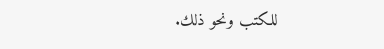للكتب ونحو ذلك.